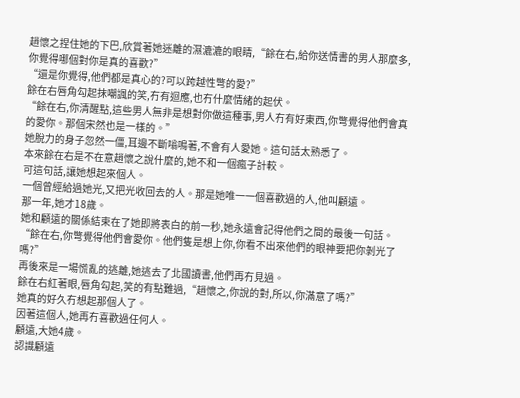趙懷之捏住她的下巴,欣賞著她迷離的濕漉漉的眼睛,“餘在右,給你送情書的男人那麼多,你覺得哪個對你是真的喜歡?”
“還是你覺得,他們都是真心的?可以跨越性彆的愛?”
餘在右唇角勾起抹嘲諷的笑,冇有迴應,也冇什麼情緒的起伏。
“餘在右,你清醒點,這些男人無非是想對你做這種事,男人冇有好東西,你彆覺得他們會真的愛你。那個宋然也是一樣的。”
她脫力的身子忽然一僵,耳邊不斷嗡鳴著,不會有人愛她。這句話太熟悉了。
本來餘在右是不在意趙懷之說什麼的,她不和一個瘋子計較。
可這句話,讓她想起來個人。
一個曾經給過她光,又把光收回去的人。那是她唯一一個喜歡過的人,他叫顧遠。
那一年,她才18歲。
她和顧遠的關係結束在了她即將表白的前一秒,她永遠會記得他們之間的最後一句話。
“餘在右,你彆覺得他們會愛你。他們隻是想上你,你看不出來他們的眼神要把你剝光了嗎?”
再後來是一場慌亂的逃離,她逃去了北國讀書,他們再冇見過。
餘在右紅著眼,唇角勾起,笑的有點難過,“趙懷之,你說的對,所以,你滿意了嗎?”
她真的好久冇想起那個人了。
因著這個人,她再冇喜歡過任何人。
顧遠,大她4歲。
認識顧遠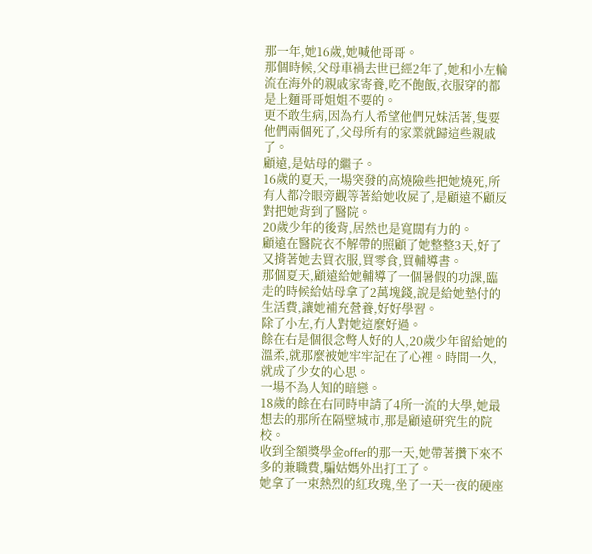那一年,她16歲,她喊他哥哥。
那個時候,父母車禍去世已經2年了,她和小左輪流在海外的親戚家寄養,吃不飽飯,衣服穿的都是上麵哥哥姐姐不要的。
更不敢生病,因為冇人希望他們兄妹活著,隻要他們兩個死了,父母所有的家業就歸這些親戚了。
顧遠,是姑母的繼子。
16歲的夏天,一場突發的高燒險些把她燒死,所有人都冷眼旁觀等著給她收屍了,是顧遠不顧反對把她背到了醫院。
20歲少年的後背,居然也是寬闊有力的。
顧遠在醫院衣不解帶的照顧了她整整3天,好了又揹著她去買衣服,買零食,買輔導書。
那個夏天,顧遠給她輔導了一個暑假的功課,臨走的時候給姑母拿了2萬塊錢,說是給她墊付的生活費,讓她補充營養,好好學習。
除了小左,冇人對她這麼好過。
餘在右是個很念彆人好的人,20歲少年留給她的溫柔,就那麼被她牢牢記在了心裡。時間一久,就成了少女的心思。
一場不為人知的暗戀。
18歲的餘在右同時申請了4所一流的大學,她最想去的那所在隔壁城市,那是顧遠研究生的院校。
收到全額獎學金offer的那一天,她帶著攢下來不多的兼職費,騙姑媽外出打工了。
她拿了一束熱烈的紅玫瑰,坐了一天一夜的硬座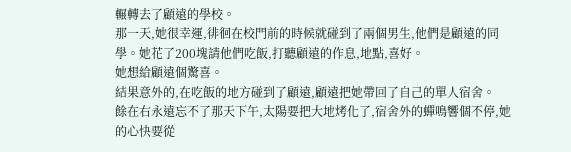輾轉去了顧遠的學校。
那一天,她很幸運,徘徊在校門前的時候就碰到了兩個男生,他們是顧遠的同學。她花了200塊請他們吃飯,打聽顧遠的作息,地點,喜好。
她想給顧遠個驚喜。
結果意外的,在吃飯的地方碰到了顧遠,顧遠把她帶回了自己的單人宿舍。
餘在右永遠忘不了那天下午,太陽要把大地烤化了,宿舍外的蟬鳴響個不停,她的心快要從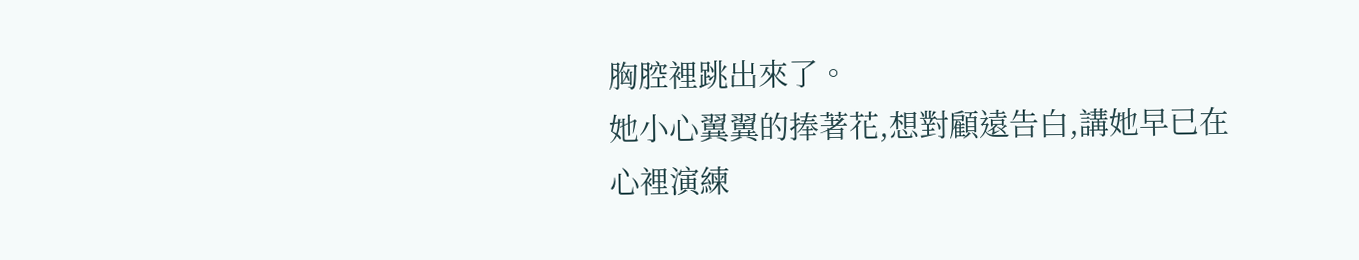胸腔裡跳出來了。
她小心翼翼的捧著花,想對顧遠告白,講她早已在心裡演練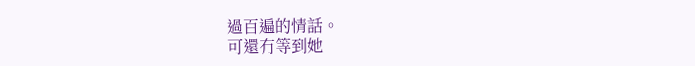過百遍的情話。
可還冇等到她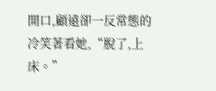開口,顧遠卻一反常態的冷笑著看她,“脫了,上床。”